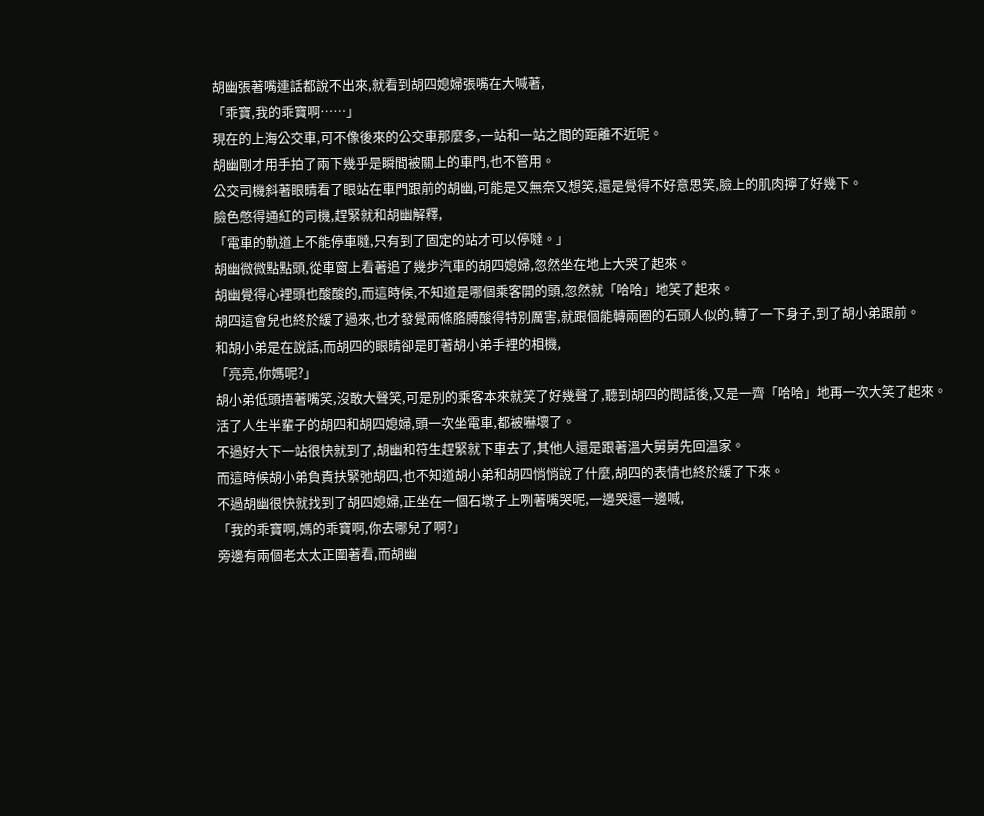胡幽張著嘴連話都說不出來,就看到胡四媳婦張嘴在大喊著,
「乖寶,我的乖寶啊……」
現在的上海公交車,可不像後來的公交車那麼多,一站和一站之間的距離不近呢。
胡幽剛才用手拍了兩下幾乎是瞬間被關上的車門,也不管用。
公交司機斜著眼睛看了眼站在車門跟前的胡幽,可能是又無奈又想笑,還是覺得不好意思笑,臉上的肌肉擰了好幾下。
臉色憋得通紅的司機,趕緊就和胡幽解釋,
「電車的軌道上不能停車噠,只有到了固定的站才可以停噠。」
胡幽微微點點頭,從車窗上看著追了幾步汽車的胡四媳婦,忽然坐在地上大哭了起來。
胡幽覺得心裡頭也酸酸的,而這時候,不知道是哪個乘客開的頭,忽然就「哈哈」地笑了起來。
胡四這會兒也終於緩了過來,也才發覺兩條胳膊酸得特別厲害,就跟個能轉兩圈的石頭人似的,轉了一下身子,到了胡小弟跟前。
和胡小弟是在說話,而胡四的眼睛卻是盯著胡小弟手裡的相機,
「亮亮,你媽呢?」
胡小弟低頭捂著嘴笑,沒敢大聲笑,可是別的乘客本來就笑了好幾聲了,聽到胡四的問話後,又是一齊「哈哈」地再一次大笑了起來。
活了人生半輩子的胡四和胡四媳婦,頭一次坐電車,都被嚇壞了。
不過好大下一站很快就到了,胡幽和符生趕緊就下車去了,其他人還是跟著溫大舅舅先回溫家。
而這時候胡小弟負責扶緊弛胡四,也不知道胡小弟和胡四悄悄說了什麼,胡四的表情也終於緩了下來。
不過胡幽很快就找到了胡四媳婦,正坐在一個石墩子上咧著嘴哭呢,一邊哭還一邊喊,
「我的乖寶啊,媽的乖寶啊,你去哪兒了啊?」
旁邊有兩個老太太正圍著看,而胡幽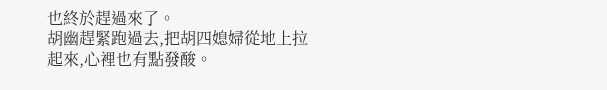也終於趕過來了。
胡幽趕緊跑過去,把胡四媳婦從地上拉起來,心裡也有點發酸。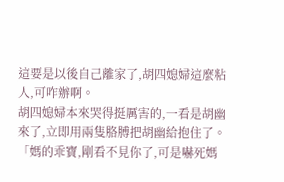這要是以後自己離家了,胡四媳婦這麼粘人,可咋辦啊。
胡四媳婦本來哭得挺厲害的,一看是胡幽來了,立即用兩隻胳膊把胡幽給抱住了。
「媽的乖寶,剛看不見你了,可是嚇死媽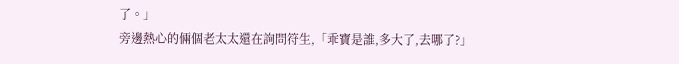了。」
旁邊熱心的倆個老太太還在詢問符生,「乖寶是誰,多大了,去哪了?」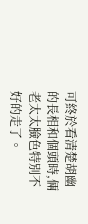可終於看清楚胡幽的長相和個頭時,倆老太太臉色特別不好的走了。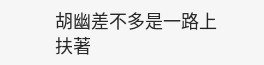胡幽差不多是一路上扶著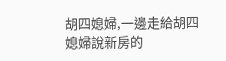胡四媳婦,一邊走給胡四媳婦說新房的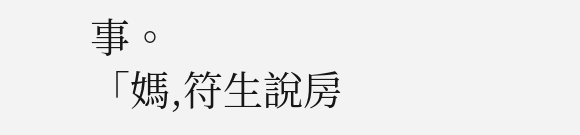事。
「媽,符生說房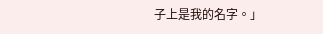子上是我的名字。」